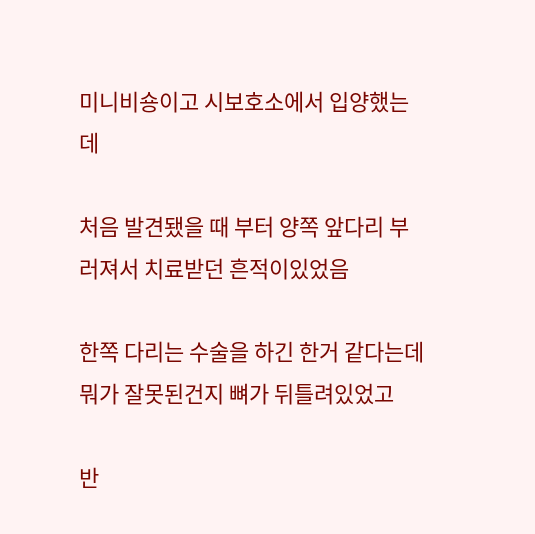미니비숑이고 시보호소에서 입양했는데

처음 발견됐을 때 부터 양쪽 앞다리 부러져서 치료받던 흔적이있었음

한쪽 다리는 수술을 하긴 한거 같다는데 뭐가 잘못된건지 뼈가 뒤틀려있었고

반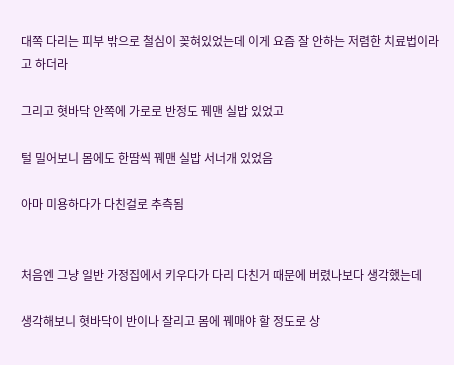대쪽 다리는 피부 밖으로 철심이 꽂혀있었는데 이게 요즘 잘 안하는 저렴한 치료법이라고 하더라

그리고 혓바닥 안쪽에 가로로 반정도 꿰맨 실밥 있었고

털 밀어보니 몸에도 한땀씩 꿰맨 실밥 서너개 있었음

아마 미용하다가 다친걸로 추측됨


처음엔 그냥 일반 가정집에서 키우다가 다리 다친거 때문에 버렸나보다 생각했는데

생각해보니 혓바닥이 반이나 잘리고 몸에 꿰매야 할 정도로 상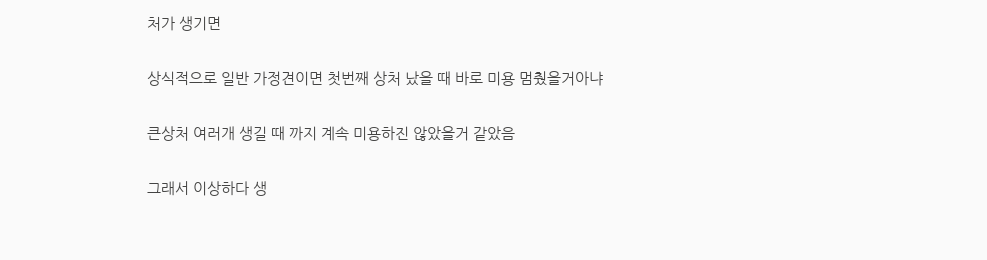처가 생기면

상식적으로 일반 가정견이면 첫번째 상처 났을 때 바로 미용 멈췄을거아냐

큰상처 여러개 생길 때 까지 계속 미용하진 않았을거 같았음

그래서 이상하다 생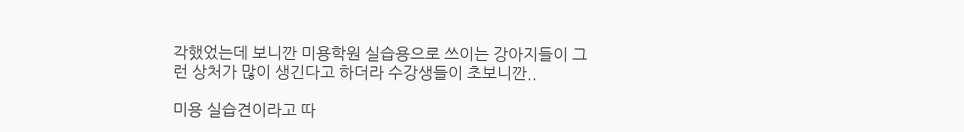각했었는데 보니깐 미용학원 실습용으로 쓰이는 강아지들이 그런 상처가 많이 생긴다고 하더라 수강생들이 초보니깐..

미용 실습견이라고 따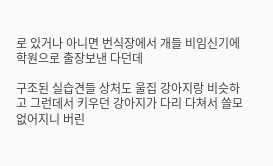로 있거나 아니면 번식장에서 개들 비임신기에 학원으로 출장보낸 다던데

구조된 실습견들 상처도 울집 강아지랑 비슷하고 그런데서 키우던 강아지가 다리 다쳐서 쓸모없어지니 버린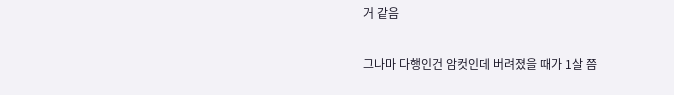거 같음

그나마 다행인건 암컷인데 버려졌을 때가 1살 쯤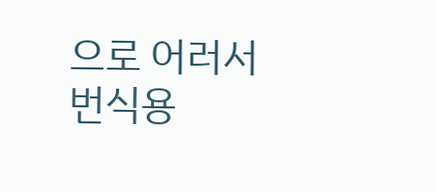으로 어러서 번식용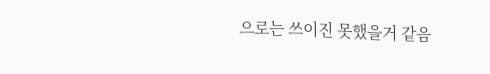으로는 쓰이진 못했을거 같음